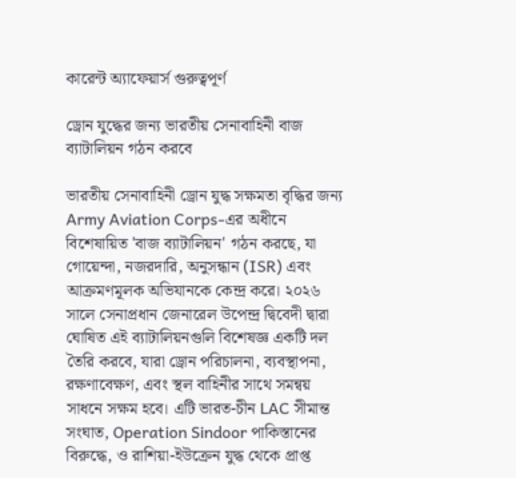কারেন্ট অ্যাফেয়ার্স গুরুত্বপূর্ণ

ড্রোন যুদ্ধের জন্য ভারতীয় সেনাবাহিনী বাজ ব্যাটালিয়ন গঠন করবে

ভারতীয় সেনাবাহিনী ড্রোন যুদ্ধ সক্ষমতা বৃদ্ধির জন্য Army Aviation Corps-এর অধীনে বিশেষায়িত 'বাজ ব্যাটালিয়ন' গঠন করছে, যা গোয়েন্দা, নজরদারি, অনুসন্ধান (ISR) এবং আক্রমণমূলক অভিযানকে কেন্দ্র করে। ২০২৬ সালে সেনাপ্রধান জেনারেল উপেন্দ্র দ্বিবেদী দ্বারা ঘোষিত এই ব্যাটালিয়নগুলি বিশেষজ্ঞ একটি দল তৈরি করবে, যারা ড্রোন পরিচালনা, ব্যবস্থাপনা, রক্ষণাবেক্ষণ, এবং স্থল বাহিনীর সাথে সমন্বয় সাধনে সক্ষম হবে। এটি ভারত-চীন LAC সীমান্ত সংঘাত, Operation Sindoor পাকিস্তানের বিরুদ্ধে, ও রাশিয়া-ইউক্রেন যুদ্ধ থেকে প্রাপ্ত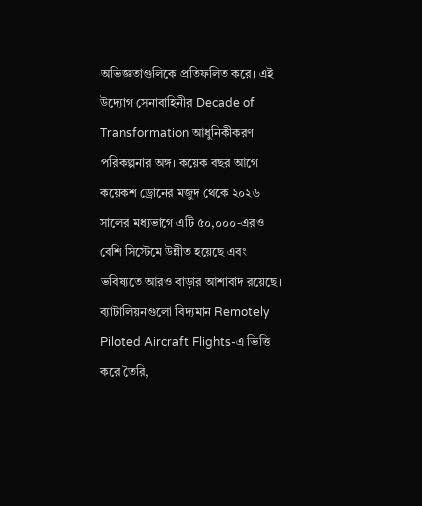অভিজ্ঞতাগুলিকে প্রতিফলিত করে। এই উদ্যোগ সেনাবাহিনীর Decade of Transformation আধুনিকীকরণ পরিকল্পনার অঙ্গ। কয়েক বছর আগে কয়েকশ ড্রোনের মজুদ থেকে ২০২৬ সালের মধ্যভাগে এটি ৫০,০০০-এরও বেশি সিস্টেমে উন্নীত হয়েছে এবং ভবিষ্যতে আরও বাড়ার আশাবাদ রয়েছে। ব্যাটালিয়নগুলো বিদ্যমান Remotely Piloted Aircraft Flights-এ ভিত্তি করে তৈরি,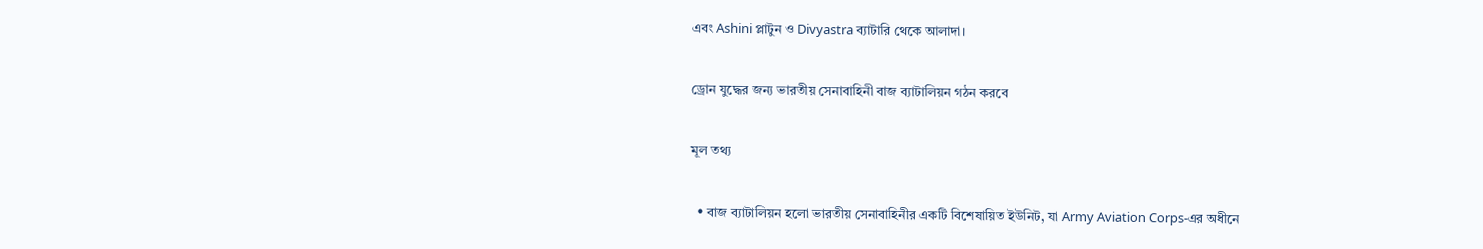এবং Ashini প্লাটুন ও Divyastra ব্যাটারি থেকে আলাদা।

ড্রোন যুদ্ধের জন্য ভারতীয় সেনাবাহিনী বাজ ব্যাটালিয়ন গঠন করবে

মূল তথ্য

  • বাজ ব্যাটালিয়ন হলো ভারতীয় সেনাবাহিনীর একটি বিশেষায়িত ইউনিট, যা Army Aviation Corps-এর অধীনে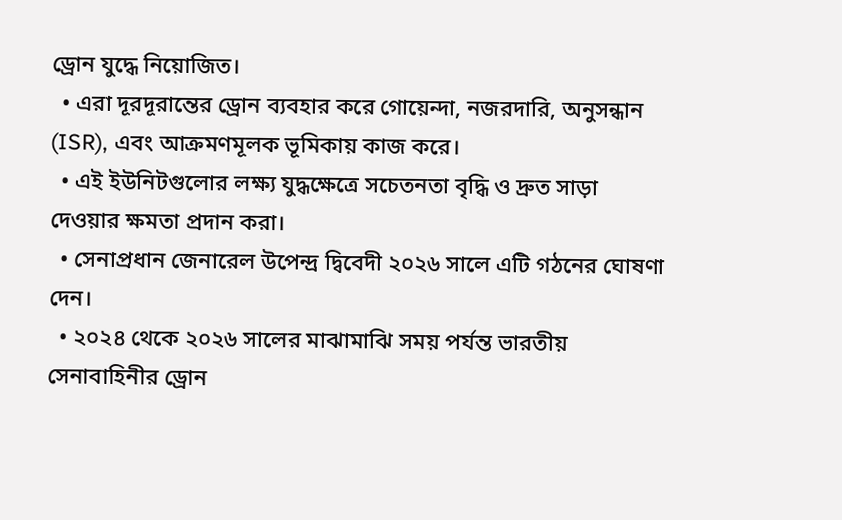ড্রোন যুদ্ধে নিয়োজিত।
  • এরা দূরদূরান্তের ড্রোন ব্যবহার করে গোয়েন্দা, নজরদারি, অনুসন্ধান (ISR), এবং আক্রমণমূলক ভূমিকায় কাজ করে।
  • এই ইউনিটগুলোর লক্ষ্য যুদ্ধক্ষেত্রে সচেতনতা বৃদ্ধি ও দ্রুত সাড়া দেওয়ার ক্ষমতা প্রদান করা।
  • সেনাপ্রধান জেনারেল উপেন্দ্র দ্বিবেদী ২০২৬ সালে এটি গঠনের ঘোষণা দেন।
  • ২০২৪ থেকে ২০২৬ সালের মাঝামাঝি সময় পর্যন্ত ভারতীয় সেনাবাহিনীর ড্রোন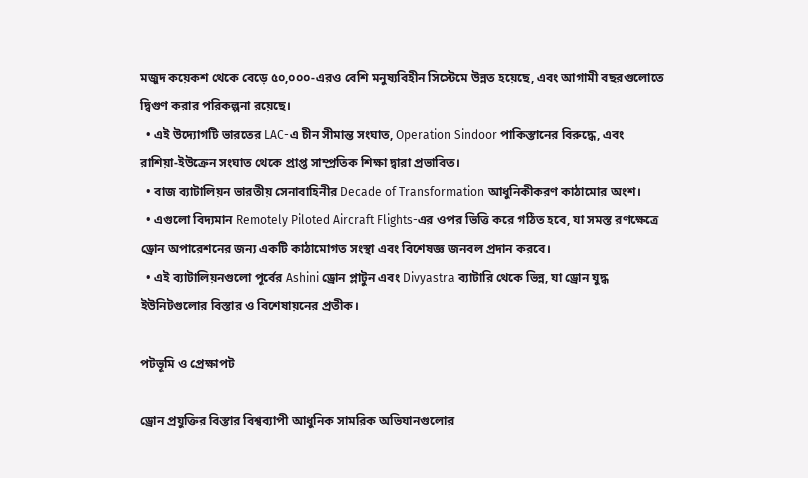মজুদ কয়েকশ থেকে বেড়ে ৫০,০০০-এরও বেশি মনুষ্যবিহীন সিস্টেমে উন্নত হয়েছে, এবং আগামী বছরগুলোতে দ্বিগুণ করার পরিকল্পনা রয়েছে।
  • এই উদ্যোগটি ভারতের LAC-এ চীন সীমান্ত সংঘাত, Operation Sindoor পাকিস্তানের বিরুদ্ধে, এবং রাশিয়া-ইউক্রেন সংঘাত থেকে প্রাপ্ত সাম্প্রতিক শিক্ষা দ্বারা প্রভাবিত।
  • বাজ ব্যাটালিয়ন ভারতীয় সেনাবাহিনীর Decade of Transformation আধুনিকীকরণ কাঠামোর অংশ।
  • এগুলো বিদ্যমান Remotely Piloted Aircraft Flights-এর ওপর ভিত্তি করে গঠিত হবে, যা সমস্ত রণক্ষেত্রে ড্রোন অপারেশনের জন্য একটি কাঠামোগত সংস্থা এবং বিশেষজ্ঞ জনবল প্রদান করবে।
  • এই ব্যাটালিয়নগুলো পূর্বের Ashini ড্রোন প্লাটুন এবং Divyastra ব্যাটারি থেকে ভিন্ন, যা ড্রোন যুদ্ধ ইউনিটগুলোর বিস্তার ও বিশেষায়নের প্রতীক।

পটভূমি ও প্রেক্ষাপট

ড্রোন প্রযুক্তির বিস্তার বিশ্বব্যাপী আধুনিক সামরিক অভিযানগুলোর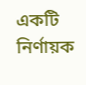একটি নির্ণায়ক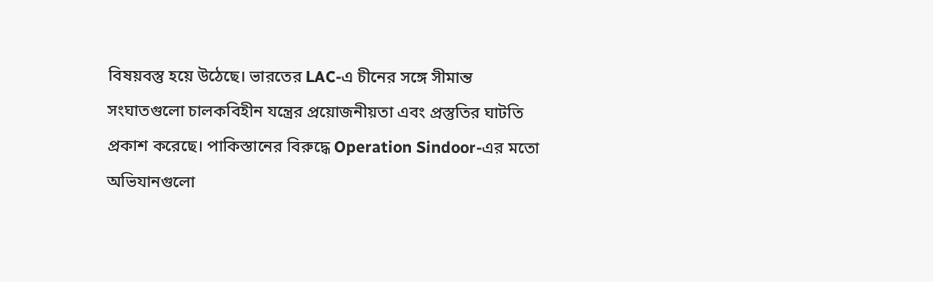বিষয়বস্তু হয়ে উঠেছে। ভারতের LAC-এ চীনের সঙ্গে সীমান্ত সংঘাতগুলো চালকবিহীন যন্ত্রের প্রয়োজনীয়তা এবং প্রস্তুতির ঘাটতি প্রকাশ করেছে। পাকিস্তানের বিরুদ্ধে Operation Sindoor-এর মতো অভিযানগুলো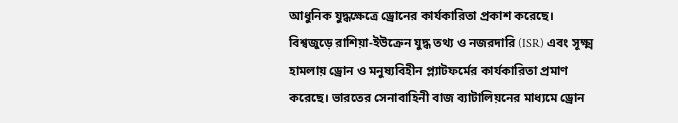আধুনিক যুদ্ধক্ষেত্রে ড্রোনের কার্যকারিতা প্রকাশ করেছে। বিশ্বজুড়ে রাশিয়া-ইউক্রেন যুদ্ধ তথ্য ও নজরদারি (ISR) এবং সূক্ষ্ম হামলায় ড্রোন ও মনুষ্যবিহীন প্ল্যাটফর্মের কার্যকারিতা প্রমাণ করেছে। ভারতের সেনাবাহিনী বাজ ব্যাটালিয়নের মাধ্যমে ড্রোন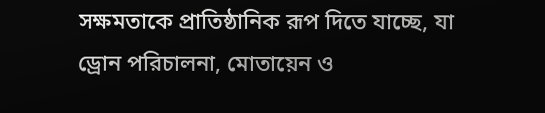সক্ষমতাকে প্রাতিষ্ঠানিক রূপ দিতে যাচ্ছে, যা ড্রোন পরিচালনা, মোতায়েন ও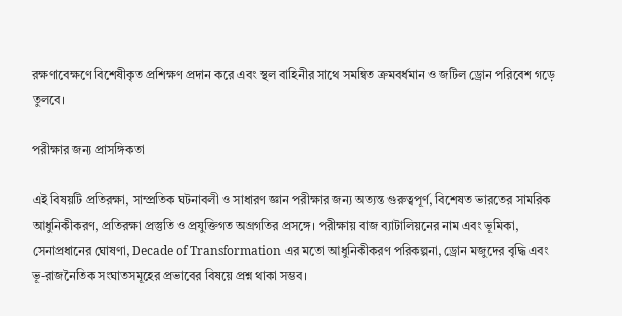রক্ষণাবেক্ষণে বিশেষীকৃত প্রশিক্ষণ প্রদান করে এবং স্থল বাহিনীর সাথে সমন্বিত ক্রমবর্ধমান ও জটিল ড্রোন পরিবেশ গড়ে তুলবে।

পরীক্ষার জন্য প্রাসঙ্গিকতা

এই বিষয়টি প্রতিরক্ষা, সাম্প্রতিক ঘটনাবলী ও সাধারণ জ্ঞান পরীক্ষার জন্য অত্যন্ত গুরুত্বপূর্ণ, বিশেষত ভারতের সামরিক আধুনিকীকরণ, প্রতিরক্ষা প্রস্তুতি ও প্রযুক্তিগত অগ্রগতির প্রসঙ্গে। পরীক্ষায় বাজ ব্যাটালিয়নের নাম এবং ভূমিকা, সেনাপ্রধানের ঘোষণা, Decade of Transformation এর মতো আধুনিকীকরণ পরিকল্পনা, ড্রোন মজুদের বৃদ্ধি এবং ভূ-রাজনৈতিক সংঘাতসমূহের প্রভাবের বিষয়ে প্রশ্ন থাকা সম্ভব।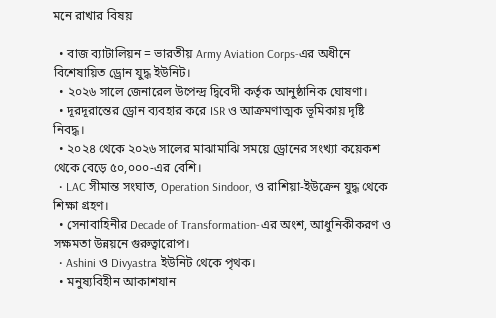মনে রাখার বিষয়

  • বাজ ব্যাটালিয়ন = ভারতীয় Army Aviation Corps-এর অধীনে বিশেষায়িত ড্রোন যুদ্ধ ইউনিট।
  • ২০২৬ সালে জেনারেল উপেন্দ্র দ্বিবেদী কর্তৃক আনুষ্ঠানিক ঘোষণা।
  • দূরদূরান্তের ড্রোন ব্যবহার করে ISR ও আক্রমণাত্মক ভূমিকায় দৃষ্টি নিবদ্ধ।
  • ২০২৪ থেকে ২০২৬ সালের মাঝামাঝি সময়ে ড্রোনের সংখ্যা কয়েকশ থেকে বেড়ে ৫০,০০০-এর বেশি।
  • LAC সীমান্ত সংঘাত, Operation Sindoor, ও রাশিয়া-ইউক্রেন যুদ্ধ থেকে শিক্ষা গ্রহণ।
  • সেনাবাহিনীর Decade of Transformation-এর অংশ, আধুনিকীকরণ ও সক্ষমতা উন্নয়নে গুরুত্বারোপ।
  • Ashini ও Divyastra ইউনিট থেকে পৃথক।
  • মনুষ্যবিহীন আকাশযান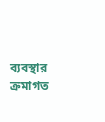ব্যবস্থার ক্রমাগত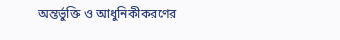অন্তর্ভুক্তি ও আধুনিকীকরণের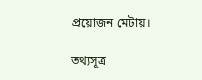প্রয়োজন মেটায়।

তথ্যসূত্র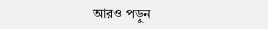আরও পড়ুন